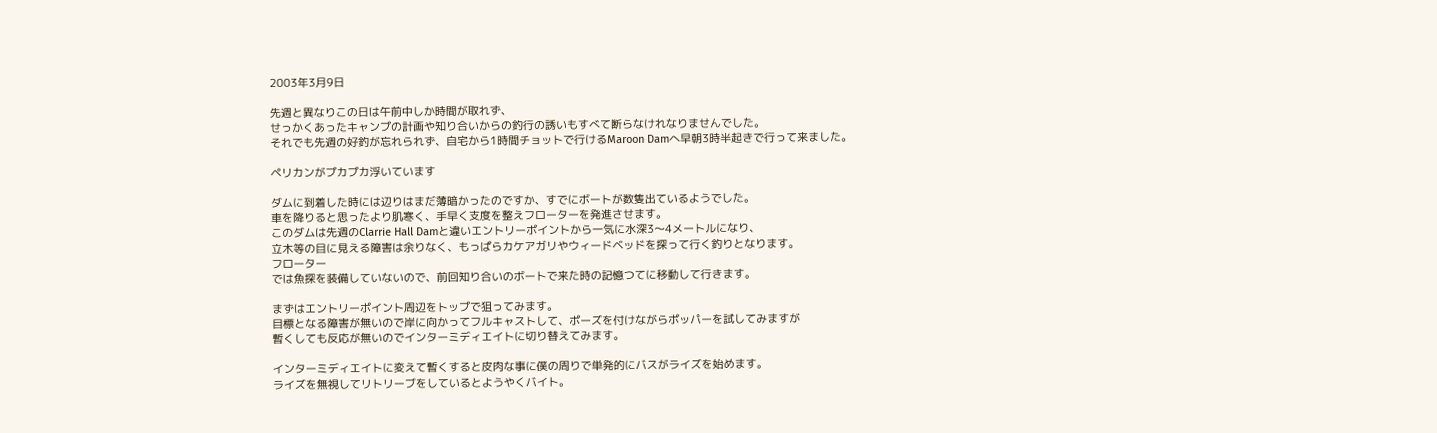2003年3月9日

先週と異なりこの日は午前中しか時間が取れず、
せっかくあったキャンプの計画や知り合いからの釣行の誘いもすべて断らなけれなりませんでした。
それでも先週の好釣が忘れられず、自宅から1時間チョットで行けるMaroon Damへ早朝3時半起きで行って来ました。

ペリカンがプカプカ浮いています

ダムに到着した時には辺りはまだ薄暗かったのですか、すでにボートが数隻出ているようでした。
車を降りると思ったより肌寒く、手早く支度を整えフローターを発進させます。
このダムは先週のClarrie Hall Damと違いエントリーポイントから一気に水深3〜4メートルになり、
立木等の目に見える障害は余りなく、もっぱらカケアガリやウィードベッドを探って行く釣りとなります。
フローター
では魚探を装備していないので、前回知り合いのボートで来た時の記憶つてに移動して行きます。

まずはエントリーポイント周辺をトップで狙ってみます。
目標となる障害が無いので岸に向かってフルキャストして、ポーズを付けながらポッパーを試してみますが
暫くしても反応が無いのでインターミディエイトに切り替えてみます。

インターミディエイトに変えて暫くすると皮肉な事に僕の周りで単発的にバスがライズを始めます。
ライズを無視してリトリーブをしているとようやくバイト。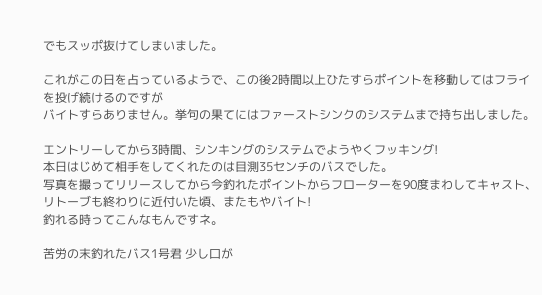でもスッポ抜けてしまいました。

これがこの日を占っているようで、この後2時間以上ひたすらポイントを移動してはフライを投げ続けるのですが
バイトすらありません。挙句の果てにはファーストシンクのシステムまで持ち出しました。

エントリーしてから3時間、シンキングのシステムでようやくフッキング!
本日はじめて相手をしてくれたのは目測35センチのバスでした。
写真を撮ってリリースしてから今釣れたポイントからフローターを90度まわしてキャスト、
リトーブも終わりに近付いた頃、またもやバイト!
釣れる時ってこんなもんですネ。

苦労の末釣れたバス1号君 少し口が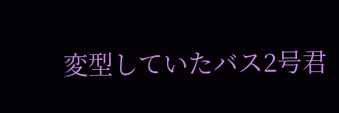変型していたバス2号君